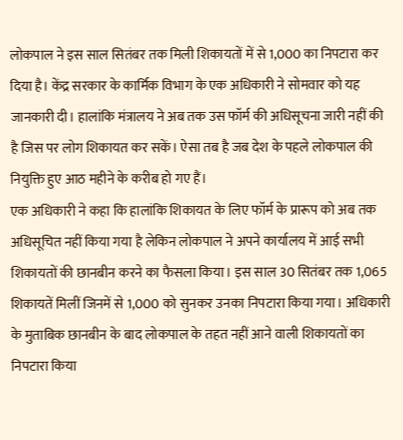लोकपाल ने इस साल सितंबर तक मिली शिकायतों में से 1,000 का निपटारा कर दिया है। केंद्र सरकार के कार्मिक विभाग के एक अधिकारी ने सोमवार को यह जानकारी दी। हालांकि मंत्रालय ने अब तक उस फॉर्म की अधिसूचना जारी नहीं की है जिस पर लोग शिकायत कर सकें। ऐसा तब है जब देश के पहले लोकपाल की नियुक्ति हुए आठ महीने के करीब हो गए हैं।
एक अधिकारी ने कहा कि हालांकि शिकायत के लिए फॉर्म के प्रारूप को अब तक अधिसूचित नहीं किया गया है लेकिन लोकपाल ने अपने कार्यालय में आई सभी शिकायतों की छानबीन करने का फैसला किया। इस साल 30 सितंबर तक 1,065 शिकायतें मिलीं जिनमें से 1,000 को सुनकर उनका निपटारा किया गया। अधिकारी के मुताबिक छानबीन के बाद लोकपाल के तहत नहीं आने वाली शिकायतों का निपटारा किया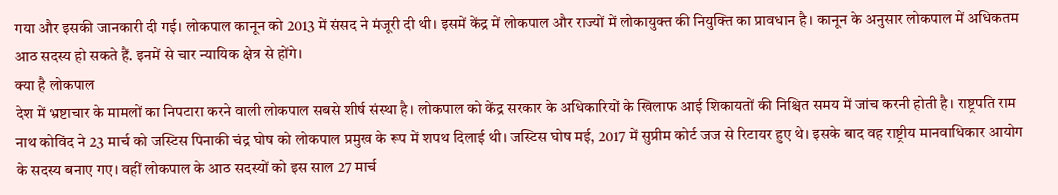गया और इसकी जानकारी दी गई। लोकपाल कानून को 2013 में संसद ने मंजूरी दी थी। इसमें केंद्र में लोकपाल और राज्यों में लोकायुक्त की नियुक्ति का प्रावधान है। कानून के अनुसार लोकपाल में अधिकतम आठ सदस्य हो सकते हैं. इनमें से चार न्यायिक क्षेत्र से होंगे।
क्या है लोकपाल
देश में भ्रष्टाचार के मामलों का निपटारा करने वाली लोकपाल सबसे शीर्ष संस्था है। लोकपाल को केंद्र सरकार के अधिकारियों के खिलाफ आई शिकायतों की निश्चित समय में जांच करनी होती है। राष्ट्रपति राम नाथ कोविंद ने 23 मार्च को जस्टिस पिनाकी चंद्र घोष को लोकपाल प्रमुख के रूप में शपथ दिलाई थी। जस्टिस घोष मई, 2017 में सुप्रीम कोर्ट जज से रिटायर हुए थे। इसके बाद वह राष्ट्रीय मानवाधिकार आयोग के सदस्य बनाए गए। वहीं लोकपाल के आठ सदस्यों को इस साल 27 मार्च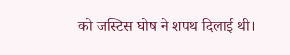को जस्टिस घोष ने शपथ दिलाई थी।